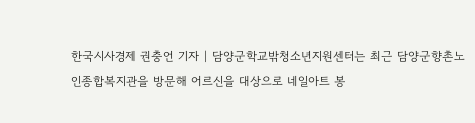한국시사경제 권충언 기자 | 담양군학교밖청소년지원센터는 최근 담양군향촌노인종합복지관을 방문해 어르신을 대상으로 네일아트 봉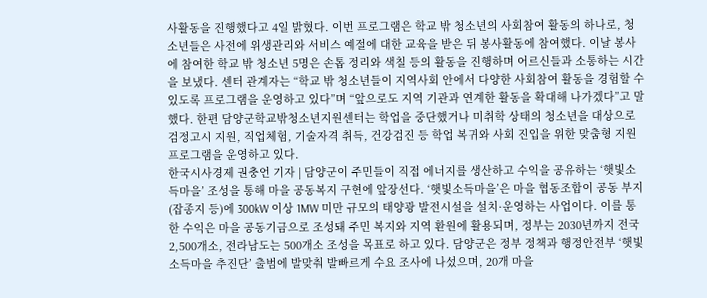사활동을 진행했다고 4일 밝혔다. 이번 프로그램은 학교 밖 청소년의 사회참여 활동의 하나로, 청소년들은 사전에 위생관리와 서비스 예절에 대한 교육을 받은 뒤 봉사활동에 참여했다. 이날 봉사에 참여한 학교 밖 청소년 5명은 손톱 정리와 색칠 등의 활동을 진행하며 어르신들과 소통하는 시간을 보냈다. 센터 관계자는 “학교 밖 청소년들이 지역사회 안에서 다양한 사회참여 활동을 경험할 수 있도록 프로그램을 운영하고 있다”며 “앞으로도 지역 기관과 연계한 활동을 확대해 나가겠다”고 말했다. 한편 담양군학교밖청소년지원센터는 학업을 중단했거나 미취학 상태의 청소년을 대상으로 검정고시 지원, 직업체험, 기술자격 취득, 건강검진 등 학업 복귀와 사회 진입을 위한 맞춤형 지원 프로그램을 운영하고 있다.
한국시사경제 권충언 기자 | 담양군이 주민들이 직접 에너지를 생산하고 수익을 공유하는 ‘햇빛소득마을’ 조성을 통해 마을 공동복지 구현에 앞장선다. ‘햇빛소득마을’은 마을 협동조합이 공동 부지(잡종지 등)에 300kW 이상 1MW 미만 규모의 태양광 발전시설을 설치·운영하는 사업이다. 이를 통한 수익은 마을 공동기금으로 조성돼 주민 복지와 지역 환원에 활용되며, 정부는 2030년까지 전국 2,500개소, 전라남도는 500개소 조성을 목표로 하고 있다. 담양군은 정부 정책과 행정안전부 ‘햇빛소득마을 추진단’ 출범에 발맞춰 발빠르게 수요 조사에 나섰으며, 20개 마을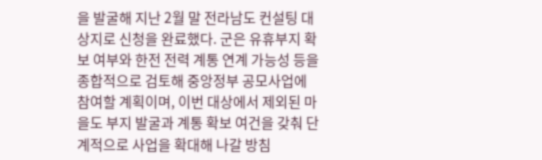을 발굴해 지난 2월 말 전라남도 컨설팅 대상지로 신청을 완료했다. 군은 유휴부지 확보 여부와 한전 전력 계통 연계 가능성 등을 종합적으로 검토해 중앙정부 공모사업에 참여할 계획이며, 이번 대상에서 제외된 마을도 부지 발굴과 계통 확보 여건을 갖춰 단계적으로 사업을 확대해 나갈 방침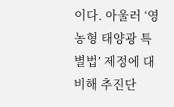이다. 아울러 ‘영농형 태양광 특별법’ 제정에 대비해 추진단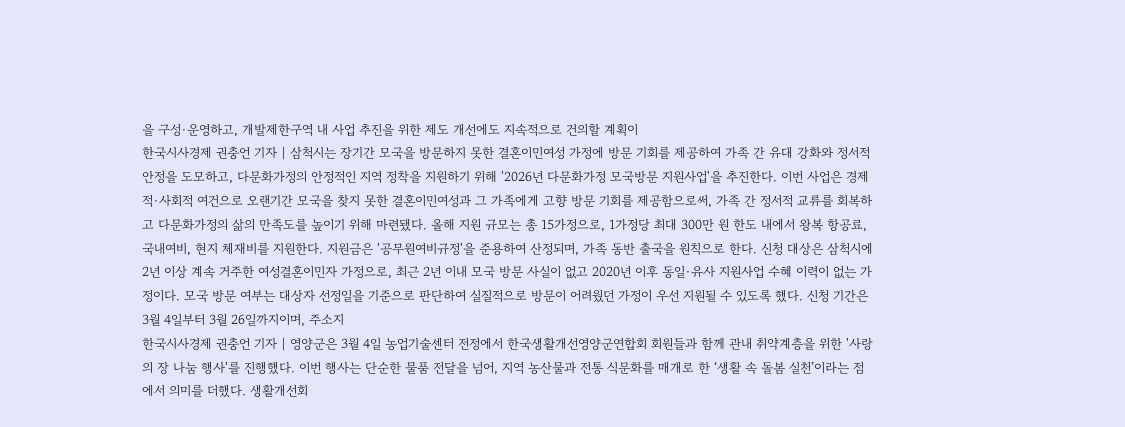을 구성·운영하고, 개발제한구역 내 사업 추진을 위한 제도 개선에도 지속적으로 건의할 계획이
한국시사경제 권충언 기자 | 삼척시는 장기간 모국을 방문하지 못한 결혼이민여성 가정에 방문 기회를 제공하여 가족 간 유대 강화와 정서적 안정을 도모하고, 다문화가정의 안정적인 지역 정착을 지원하기 위해 '2026년 다문화가정 모국방문 지원사업'을 추진한다. 이번 사업은 경제적·사회적 여건으로 오랜기간 모국을 찾지 못한 결혼이민여성과 그 가족에게 고향 방문 기회를 제공함으로써, 가족 간 정서적 교류를 회복하고 다문화가정의 삶의 만족도를 높이기 위해 마련됐다. 올해 지원 규모는 총 15가정으로, 1가정당 최대 300만 원 한도 내에서 왕복 항공료, 국내여비, 현지 체재비를 지원한다. 지원금은 '공무원여비규정'을 준용하여 산정되며, 가족 동반 출국을 원칙으로 한다. 신청 대상은 삼척시에 2년 이상 계속 거주한 여성결혼이민자 가정으로, 최근 2년 이내 모국 방문 사실이 없고 2020년 이후 동일·유사 지원사업 수혜 이력이 없는 가정이다. 모국 방문 여부는 대상자 선정일을 기준으로 판단하여 실질적으로 방문이 어려웠던 가정이 우선 지원될 수 있도록 했다. 신청 기간은 3월 4일부터 3월 26일까지이며, 주소지
한국시사경제 권충언 기자 | 영양군은 3월 4일 농업기술센터 전정에서 한국생활개선영양군연합회 회원들과 함께 관내 취약계층을 위한 '사랑의 장 나눔 행사'를 진행했다. 이번 행사는 단순한 물품 전달을 넘어, 지역 농산물과 전통 식문화를 매개로 한 ‘생활 속 돌봄 실천’이라는 점에서 의미를 더했다. 생활개선회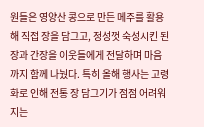원들은 영양산 콩으로 만든 메주를 활용해 직접 장을 담그고, 정성껏 숙성시킨 된장과 간장을 이웃들에게 전달하며 마음까지 함께 나눴다. 특히 올해 행사는 고령화로 인해 전통 장 담그기가 점점 어려워지는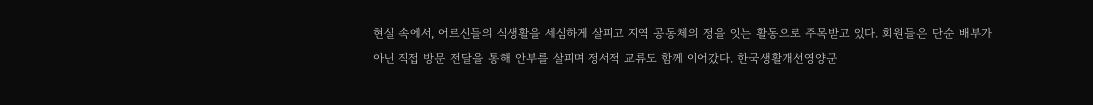현실 속에서, 어르신들의 식생활을 세심하게 살피고 지역 공동체의 정을 잇는 활동으로 주목받고 있다. 회원들은 단순 배부가 아닌 직접 방문 전달을 통해 안부를 살피며 정서적 교류도 함께 이어갔다. 한국생활개선영양군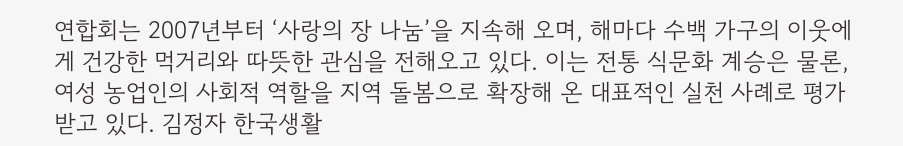연합회는 2007년부터 ‘사랑의 장 나눔’을 지속해 오며, 해마다 수백 가구의 이웃에게 건강한 먹거리와 따뜻한 관심을 전해오고 있다. 이는 전통 식문화 계승은 물론, 여성 농업인의 사회적 역할을 지역 돌봄으로 확장해 온 대표적인 실천 사례로 평가받고 있다. 김정자 한국생활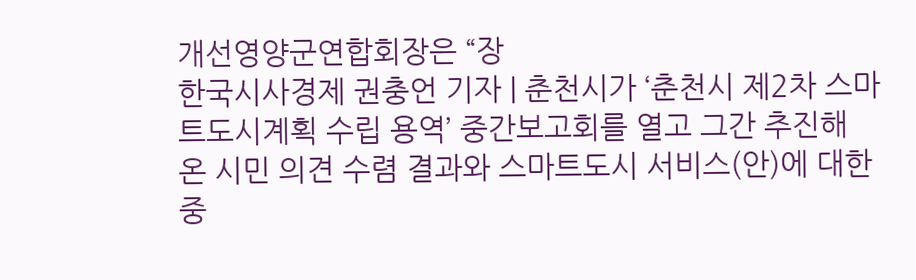개선영양군연합회장은 “장
한국시사경제 권충언 기자 | 춘천시가 ‘춘천시 제2차 스마트도시계획 수립 용역’ 중간보고회를 열고 그간 추진해 온 시민 의견 수렴 결과와 스마트도시 서비스(안)에 대한 중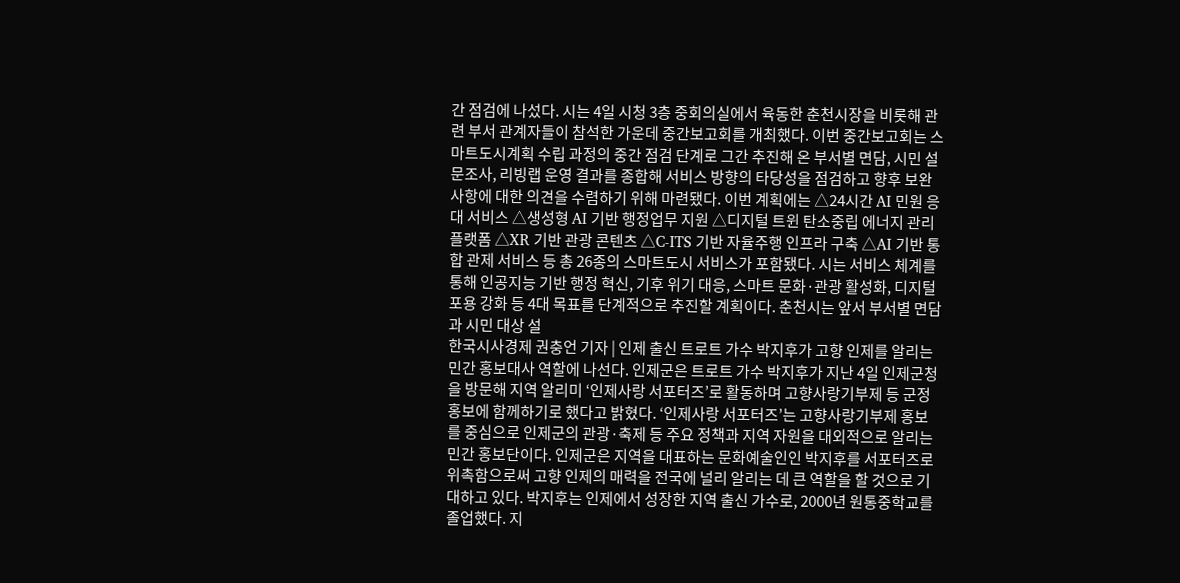간 점검에 나섰다. 시는 4일 시청 3층 중회의실에서 육동한 춘천시장을 비롯해 관련 부서 관계자들이 참석한 가운데 중간보고회를 개최했다. 이번 중간보고회는 스마트도시계획 수립 과정의 중간 점검 단계로 그간 추진해 온 부서별 면담, 시민 설문조사, 리빙랩 운영 결과를 종합해 서비스 방향의 타당성을 점검하고 향후 보완 사항에 대한 의견을 수렴하기 위해 마련됐다. 이번 계획에는 △24시간 AI 민원 응대 서비스 △생성형 AI 기반 행정업무 지원 △디지털 트윈 탄소중립 에너지 관리 플랫폼 △XR 기반 관광 콘텐츠 △C-ITS 기반 자율주행 인프라 구축 △AI 기반 통합 관제 서비스 등 총 26종의 스마트도시 서비스가 포함됐다. 시는 서비스 체계를 통해 인공지능 기반 행정 혁신, 기후 위기 대응, 스마트 문화·관광 활성화, 디지털 포용 강화 등 4대 목표를 단계적으로 추진할 계획이다. 춘천시는 앞서 부서별 면담과 시민 대상 설
한국시사경제 권충언 기자 | 인제 출신 트로트 가수 박지후가 고향 인제를 알리는 민간 홍보대사 역할에 나선다. 인제군은 트로트 가수 박지후가 지난 4일 인제군청을 방문해 지역 알리미 ‘인제사랑 서포터즈’로 활동하며 고향사랑기부제 등 군정 홍보에 함께하기로 했다고 밝혔다. ‘인제사랑 서포터즈’는 고향사랑기부제 홍보를 중심으로 인제군의 관광·축제 등 주요 정책과 지역 자원을 대외적으로 알리는 민간 홍보단이다. 인제군은 지역을 대표하는 문화예술인인 박지후를 서포터즈로 위촉함으로써 고향 인제의 매력을 전국에 널리 알리는 데 큰 역할을 할 것으로 기대하고 있다. 박지후는 인제에서 성장한 지역 출신 가수로, 2000년 원통중학교를 졸업했다. 지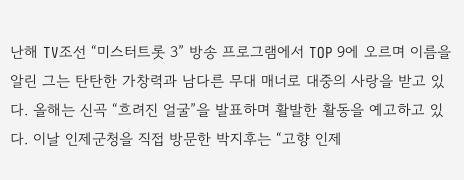난해 TV조선 “미스터트롯 3” 방송 프로그램에서 TOP 9에 오르며 이름을 알린 그는 탄탄한 가창력과 남다른 무대 매너로 대중의 사랑을 받고 있다. 올해는 신곡 “흐려진 얼굴”을 발표하며 활발한 활동을 예고하고 있다. 이날 인제군청을 직접 방문한 박지후는 “고향 인제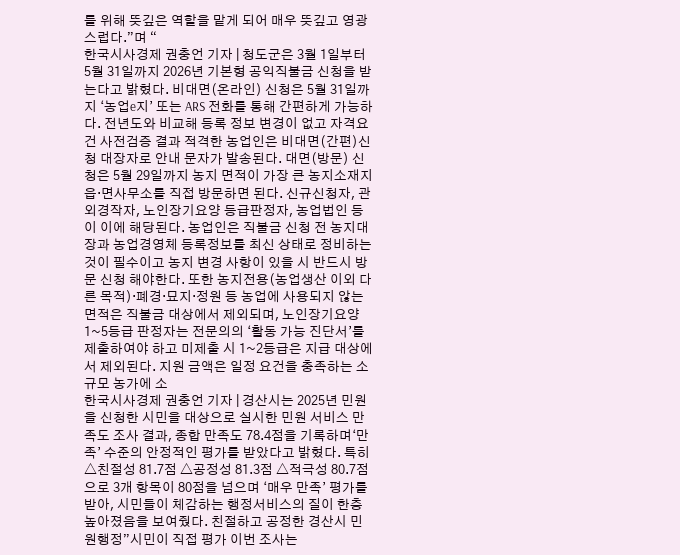를 위해 뜻깊은 역할을 맡게 되어 매우 뜻깊고 영광스럽다.”며 “
한국시사경제 권충언 기자 | 청도군은 3월 1일부터 5월 31일까지 2026년 기본형 공익직불금 신청을 받는다고 밝혔다. 비대면(온라인) 신청은 5월 31일까지 ‘농업e지’ 또는 ARS 전화를 통해 간편하게 가능하다. 전년도와 비교해 등록 정보 변경이 없고 자격요건 사전검증 결과 적격한 농업인은 비대면(간편)신청 대장자로 안내 문자가 발송된다. 대면(방문) 신청은 5월 29일까지 농지 면적이 가장 큰 농지소재지 읍·면사무소를 직접 방문하면 된다. 신규신청자, 관외경작자, 노인장기요양 등급판정자, 농업법인 등이 이에 해당된다. 농업인은 직불금 신청 전 농지대장과 농업경영체 등록정보를 최신 상태로 정비하는 것이 필수이고 농지 변경 사항이 있을 시 반드시 방문 신청 해야한다. 또한 농지전용(농업생산 이외 다른 목적)·폐경·묘지·정원 등 농업에 사용되지 않는 면적은 직불금 대상에서 제외되며, 노인장기요양 1~5등급 판정자는 전문의의 ‘활동 가능 진단서’를 제출하여야 하고 미제출 시 1~2등급은 지급 대상에서 제외된다. 지원 금액은 일정 요건을 충족하는 소규모 농가에 소
한국시사경제 권충언 기자 | 경산시는 2025년 민원을 신청한 시민을 대상으로 실시한 민원 서비스 만족도 조사 결과, 종합 만족도 78.4점을 기록하며‘만족’ 수준의 안정적인 평가를 받았다고 밝혔다. 특히 △친절성 81.7점 △공정성 81.3점 △적극성 80.7점으로 3개 항목이 80점을 넘으며 ‘매우 만족’ 평가를 받아, 시민들이 체감하는 행정서비스의 질이 한층 높아졌음을 보여줬다. 친절하고 공정한 경산시 민원행정”시민이 직접 평가 이번 조사는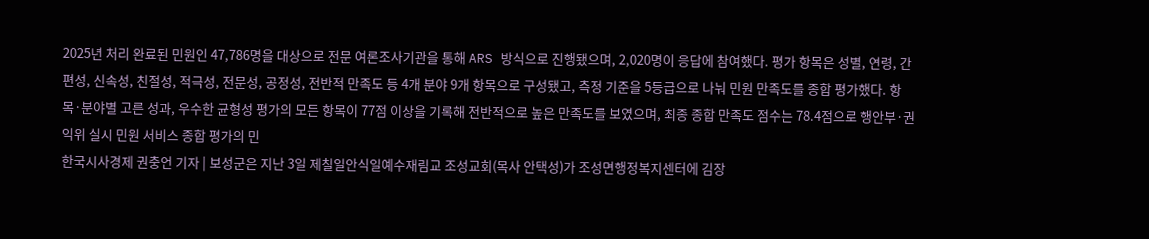2025년 처리 완료된 민원인 47,786명을 대상으로 전문 여론조사기관을 통해 ARS 방식으로 진행됐으며, 2,020명이 응답에 참여했다. 평가 항목은 성별, 연령, 간편성, 신속성, 친절성, 적극성, 전문성, 공정성, 전반적 만족도 등 4개 분야 9개 항목으로 구성됐고, 측정 기준을 5등급으로 나눠 민원 만족도를 종합 평가했다. 항목·분야별 고른 성과, 우수한 균형성 평가의 모든 항목이 77점 이상을 기록해 전반적으로 높은 만족도를 보였으며, 최종 종합 만족도 점수는 78.4점으로 행안부·권익위 실시 민원 서비스 종합 평가의 민
한국시사경제 권충언 기자 | 보성군은 지난 3일 제칠일안식일예수재림교 조성교회(목사 안택성)가 조성면행정복지센터에 김장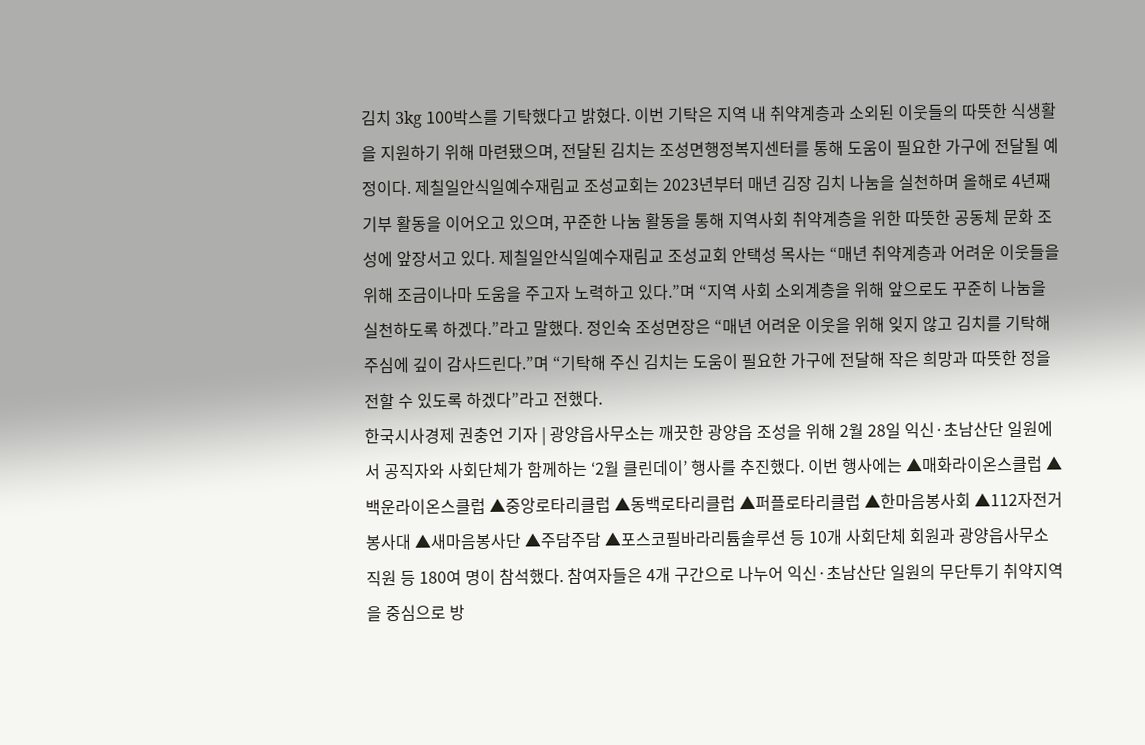김치 3kg 100박스를 기탁했다고 밝혔다. 이번 기탁은 지역 내 취약계층과 소외된 이웃들의 따뜻한 식생활을 지원하기 위해 마련됐으며, 전달된 김치는 조성면행정복지센터를 통해 도움이 필요한 가구에 전달될 예정이다. 제칠일안식일예수재림교 조성교회는 2023년부터 매년 김장 김치 나눔을 실천하며 올해로 4년째 기부 활동을 이어오고 있으며, 꾸준한 나눔 활동을 통해 지역사회 취약계층을 위한 따뜻한 공동체 문화 조성에 앞장서고 있다. 제칠일안식일예수재림교 조성교회 안택성 목사는 “매년 취약계층과 어려운 이웃들을 위해 조금이나마 도움을 주고자 노력하고 있다.”며 “지역 사회 소외계층을 위해 앞으로도 꾸준히 나눔을 실천하도록 하겠다.”라고 말했다. 정인숙 조성면장은 “매년 어려운 이웃을 위해 잊지 않고 김치를 기탁해주심에 깊이 감사드린다.”며 “기탁해 주신 김치는 도움이 필요한 가구에 전달해 작은 희망과 따뜻한 정을 전할 수 있도록 하겠다”라고 전했다.
한국시사경제 권충언 기자 | 광양읍사무소는 깨끗한 광양읍 조성을 위해 2월 28일 익신·초남산단 일원에서 공직자와 사회단체가 함께하는 ‘2월 클린데이’ 행사를 추진했다. 이번 행사에는 ▲매화라이온스클럽 ▲백운라이온스클럽 ▲중앙로타리클럽 ▲동백로타리클럽 ▲퍼플로타리클럽 ▲한마음봉사회 ▲112자전거봉사대 ▲새마음봉사단 ▲주담주담 ▲포스코필바라리튬솔루션 등 10개 사회단체 회원과 광양읍사무소 직원 등 180여 명이 참석했다. 참여자들은 4개 구간으로 나누어 익신·초남산단 일원의 무단투기 취약지역을 중심으로 방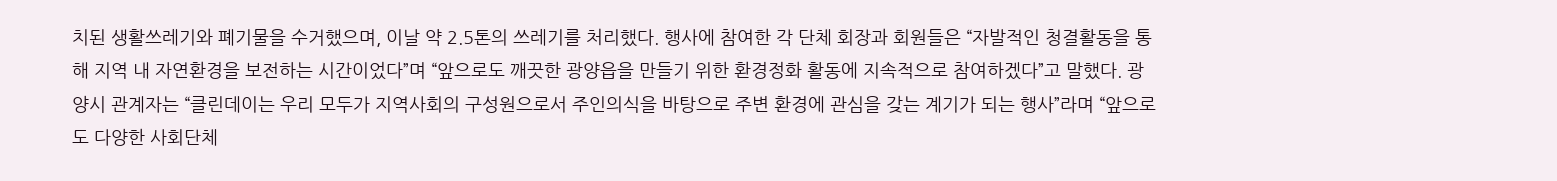치된 생활쓰레기와 폐기물을 수거했으며, 이날 약 2.5톤의 쓰레기를 처리했다. 행사에 참여한 각 단체 회장과 회원들은 “자발적인 청결활동을 통해 지역 내 자연환경을 보전하는 시간이었다”며 “앞으로도 깨끗한 광양읍을 만들기 위한 환경정화 활동에 지속적으로 참여하겠다”고 말했다. 광양시 관계자는 “클린데이는 우리 모두가 지역사회의 구성원으로서 주인의식을 바탕으로 주변 환경에 관심을 갖는 계기가 되는 행사”라며 “앞으로도 다양한 사회단체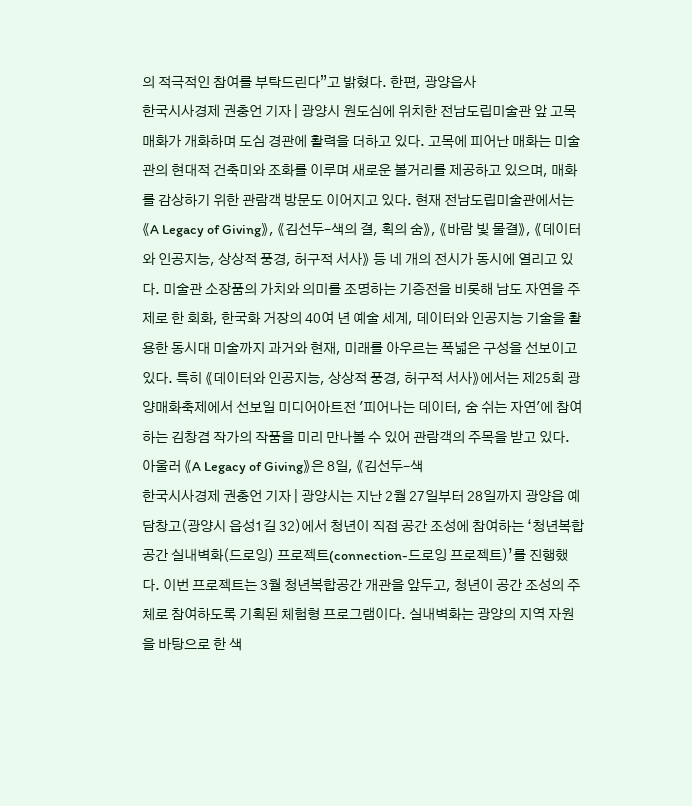의 적극적인 참여를 부탁드린다”고 밝혔다. 한편, 광양읍사
한국시사경제 권충언 기자 | 광양시 원도심에 위치한 전남도립미술관 앞 고목 매화가 개화하며 도심 경관에 활력을 더하고 있다. 고목에 피어난 매화는 미술관의 현대적 건축미와 조화를 이루며 새로운 볼거리를 제공하고 있으며, 매화를 감상하기 위한 관람객 방문도 이어지고 있다. 현재 전남도립미술관에서는 《A Legacy of Giving》, 《김선두–색의 결, 획의 숨》, 《바람 빛 물결》, 《데이터와 인공지능, 상상적 풍경, 허구적 서사》 등 네 개의 전시가 동시에 열리고 있다. 미술관 소장품의 가치와 의미를 조명하는 기증전을 비롯해 남도 자연을 주제로 한 회화, 한국화 거장의 40여 년 예술 세계, 데이터와 인공지능 기술을 활용한 동시대 미술까지 과거와 현재, 미래를 아우르는 폭넓은 구성을 선보이고 있다. 특히 《데이터와 인공지능, 상상적 풍경, 허구적 서사》에서는 제25회 광양매화축제에서 선보일 미디어아트전 '피어나는 데이터, 숨 쉬는 자연'에 참여하는 김창겸 작가의 작품을 미리 만나볼 수 있어 관람객의 주목을 받고 있다. 아울러 《A Legacy of Giving》은 8일, 《김선두–색
한국시사경제 권충언 기자 | 광양시는 지난 2월 27일부터 28일까지 광양읍 예담창고(광양시 읍성1길 32)에서 청년이 직접 공간 조성에 참여하는 ‘청년복합공간 실내벽화(드로잉) 프로젝트(connection-드로잉 프로젝트)’를 진행했다. 이번 프로젝트는 3월 청년복합공간 개관을 앞두고, 청년이 공간 조성의 주체로 참여하도록 기획된 체험형 프로그램이다. 실내벽화는 광양의 지역 자원을 바탕으로 한 색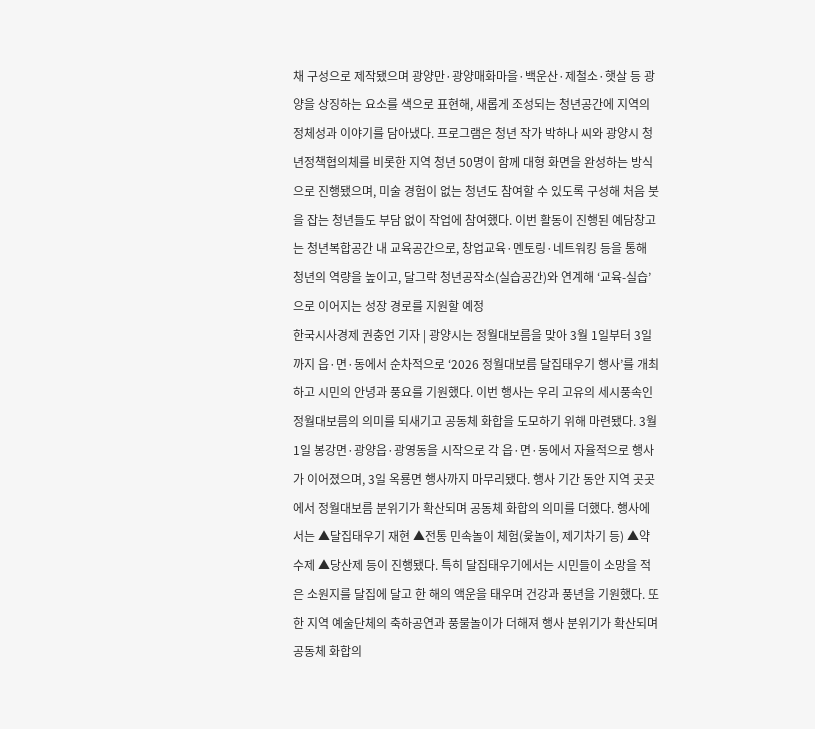채 구성으로 제작됐으며 광양만·광양매화마을·백운산·제철소·햇살 등 광양을 상징하는 요소를 색으로 표현해, 새롭게 조성되는 청년공간에 지역의 정체성과 이야기를 담아냈다. 프로그램은 청년 작가 박하나 씨와 광양시 청년정책협의체를 비롯한 지역 청년 50명이 함께 대형 화면을 완성하는 방식으로 진행됐으며, 미술 경험이 없는 청년도 참여할 수 있도록 구성해 처음 붓을 잡는 청년들도 부담 없이 작업에 참여했다. 이번 활동이 진행된 예담창고는 청년복합공간 내 교육공간으로, 창업교육·멘토링·네트워킹 등을 통해 청년의 역량을 높이고, 달그락 청년공작소(실습공간)와 연계해 ‘교육-실습’으로 이어지는 성장 경로를 지원할 예정
한국시사경제 권충언 기자 | 광양시는 정월대보름을 맞아 3월 1일부터 3일까지 읍·면·동에서 순차적으로 ‘2026 정월대보름 달집태우기 행사’를 개최하고 시민의 안녕과 풍요를 기원했다. 이번 행사는 우리 고유의 세시풍속인 정월대보름의 의미를 되새기고 공동체 화합을 도모하기 위해 마련됐다. 3월 1일 봉강면·광양읍·광영동을 시작으로 각 읍·면·동에서 자율적으로 행사가 이어졌으며, 3일 옥룡면 행사까지 마무리됐다. 행사 기간 동안 지역 곳곳에서 정월대보름 분위기가 확산되며 공동체 화합의 의미를 더했다. 행사에서는 ▲달집태우기 재현 ▲전통 민속놀이 체험(윷놀이, 제기차기 등) ▲약수제 ▲당산제 등이 진행됐다. 특히 달집태우기에서는 시민들이 소망을 적은 소원지를 달집에 달고 한 해의 액운을 태우며 건강과 풍년을 기원했다. 또한 지역 예술단체의 축하공연과 풍물놀이가 더해져 행사 분위기가 확산되며 공동체 화합의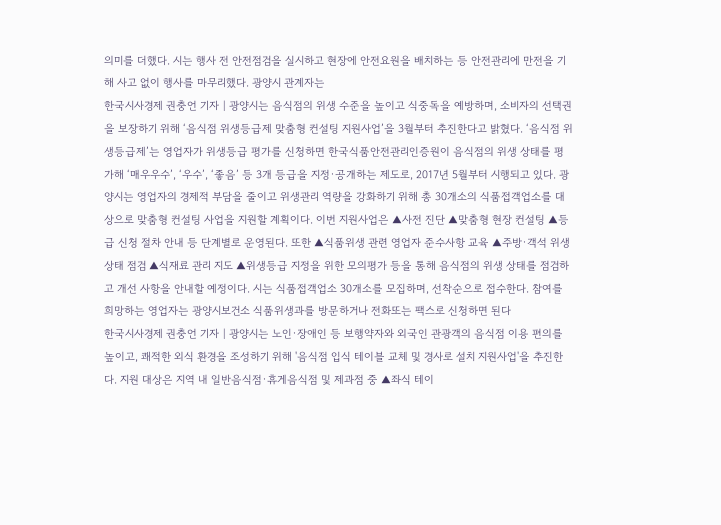의미를 더했다. 시는 행사 전 안전점검을 실시하고 현장에 안전요원을 배치하는 등 안전관리에 만전을 기해 사고 없이 행사를 마무리했다. 광양시 관계자는
한국시사경제 권충언 기자 | 광양시는 음식점의 위생 수준을 높이고 식중독을 예방하며, 소비자의 선택권을 보장하기 위해 ‘음식점 위생등급제 맞춤형 컨설팅 지원사업’을 3월부터 추진한다고 밝혔다. ‘음식점 위생등급제’는 영업자가 위생등급 평가를 신청하면 한국식품안전관리인증원이 음식점의 위생 상태를 평가해 ‘매우우수’, ‘우수’, ‘좋음’ 등 3개 등급을 지정·공개하는 제도로, 2017년 5월부터 시행되고 있다. 광양시는 영업자의 경제적 부담을 줄이고 위생관리 역량을 강화하기 위해 총 30개소의 식품접객업소를 대상으로 맞춤형 컨설팅 사업을 지원할 계획이다. 이번 지원사업은 ▲사전 진단 ▲맞춤형 현장 컨설팅 ▲등급 신청 절차 안내 등 단계별로 운영된다. 또한 ▲식품위생 관련 영업자 준수사항 교육 ▲주방·객석 위생 상태 점검 ▲식재료 관리 지도 ▲위생등급 지정을 위한 모의평가 등을 통해 음식점의 위생 상태를 점검하고 개선 사항을 안내할 예정이다. 시는 식품접객업소 30개소를 모집하며, 선착순으로 접수한다. 참여를 희망하는 영업자는 광양시보건소 식품위생과를 방문하거나 전화또는 팩스로 신청하면 된다
한국시사경제 권충언 기자 | 광양시는 노인·장애인 등 보행약자와 외국인 관광객의 음식점 이용 편의를 높이고, 쾌적한 외식 환경을 조성하기 위해 '음식점 입식 테이블 교체 및 경사로 설치 지원사업'을 추진한다. 지원 대상은 지역 내 일반음식점·휴게음식점 및 제과점 중 ▲좌식 테이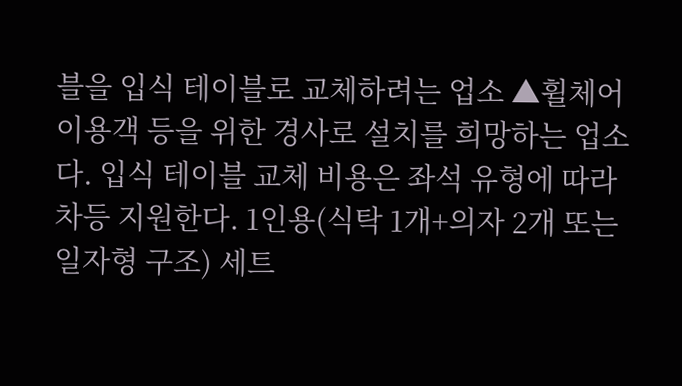블을 입식 테이블로 교체하려는 업소 ▲휠체어 이용객 등을 위한 경사로 설치를 희망하는 업소다. 입식 테이블 교체 비용은 좌석 유형에 따라 차등 지원한다. 1인용(식탁 1개+의자 2개 또는 일자형 구조) 세트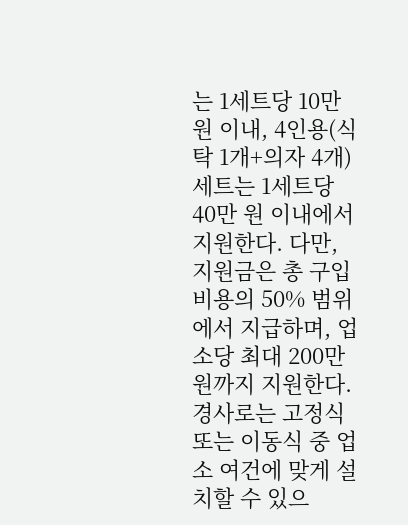는 1세트당 10만 원 이내, 4인용(식탁 1개+의자 4개) 세트는 1세트당 40만 원 이내에서 지원한다. 다만, 지원금은 총 구입 비용의 50% 범위에서 지급하며, 업소당 최대 200만 원까지 지원한다. 경사로는 고정식 또는 이동식 중 업소 여건에 맞게 설치할 수 있으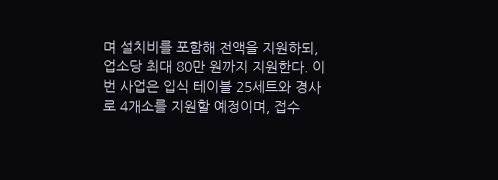며 설치비를 포함해 전액을 지원하되, 업소당 최대 80만 원까지 지원한다. 이번 사업은 입식 테이블 25세트와 경사로 4개소를 지원할 예정이며, 접수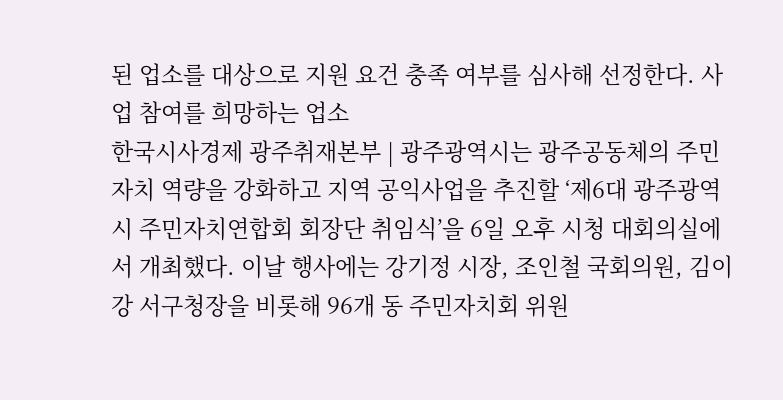된 업소를 대상으로 지원 요건 충족 여부를 심사해 선정한다. 사업 참여를 희망하는 업소
한국시사경제 광주취재본부 | 광주광역시는 광주공동체의 주민자치 역량을 강화하고 지역 공익사업을 추진할 ‘제6대 광주광역시 주민자치연합회 회장단 취임식’을 6일 오후 시청 대회의실에서 개최했다. 이날 행사에는 강기정 시장, 조인철 국회의원, 김이강 서구청장을 비롯해 96개 동 주민자치회 위원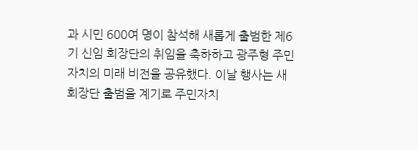과 시민 600여 명이 참석해 새롭게 출범한 제6기 신임 회장단의 취임을 축하하고 광주형 주민자치의 미래 비전을 공유했다. 이날 행사는 새 회장단 출범을 계기로 주민자치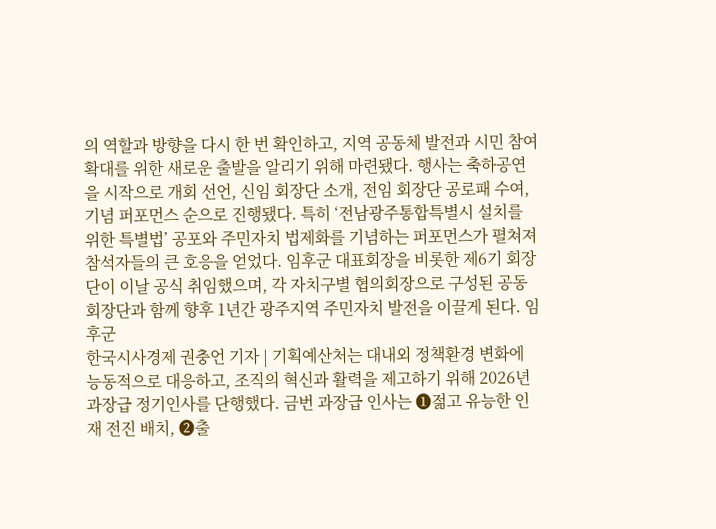의 역할과 방향을 다시 한 번 확인하고, 지역 공동체 발전과 시민 참여 확대를 위한 새로운 출발을 알리기 위해 마련됐다. 행사는 축하공연을 시작으로 개회 선언, 신임 회장단 소개, 전임 회장단 공로패 수여, 기념 퍼포먼스 순으로 진행됐다. 특히 ‘전남광주통합특별시 설치를 위한 특별법’ 공포와 주민자치 법제화를 기념하는 퍼포먼스가 펼쳐져 참석자들의 큰 호응을 얻었다. 임후군 대표회장을 비롯한 제6기 회장단이 이날 공식 취임했으며, 각 자치구별 협의회장으로 구성된 공동회장단과 함께 향후 1년간 광주지역 주민자치 발전을 이끌게 된다. 임후군
한국시사경제 권충언 기자 | 기획예산처는 대내외 정책환경 변화에 능동적으로 대응하고, 조직의 혁신과 활력을 제고하기 위해 2026년 과장급 정기인사를 단행했다. 금번 과장급 인사는 ➊젊고 유능한 인재 전진 배치, ➋출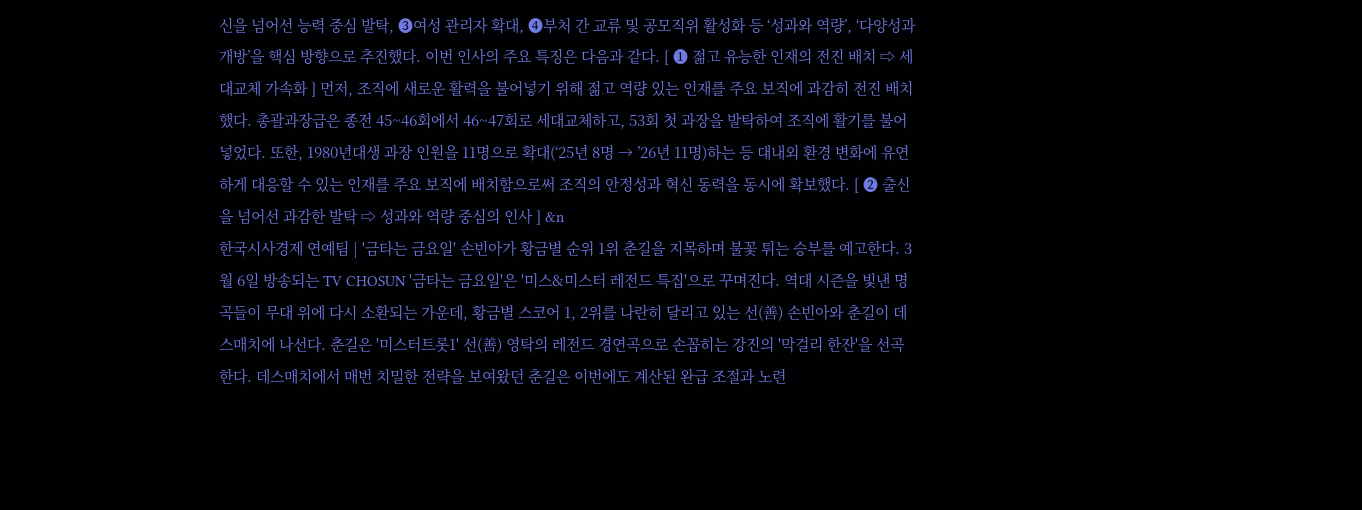신을 넘어선 능력 중심 발탁, ➌여성 관리자 확대, ➍부처 간 교류 및 공모직위 활성화 등 ‘성과와 역량’, ‘다양성과 개방’을 핵심 방향으로 추진했다. 이번 인사의 주요 특징은 다음과 같다. [ ➊ 젊고 유능한 인재의 전진 배치 ⇨ 세대교체 가속화 ] 먼저, 조직에 새로운 활력을 불어넣기 위해 젊고 역량 있는 인재를 주요 보직에 과감히 전진 배치했다. 총괄과장급은 종전 45~46회에서 46~47회로 세대교체하고, 53회 첫 과장을 발탁하여 조직에 활기를 불어넣었다. 또한, 1980년대생 과장 인원을 11명으로 확대(‘25년 8명 → ’26년 11명)하는 등 대내외 환경 변화에 유연하게 대응할 수 있는 인재를 주요 보직에 배치함으로써 조직의 안정성과 혁신 동력을 동시에 확보했다. [ ➋ 출신을 넘어선 과감한 발탁 ⇨ 성과와 역량 중심의 인사 ] &n
한국시사경제 연예팀 | '금타는 금요일' 손빈아가 황금별 순위 1위 춘길을 지목하며 불꽃 튀는 승부를 예고한다. 3월 6일 방송되는 TV CHOSUN '금타는 금요일'은 '미스&미스터 레전드 특집'으로 꾸며진다. 역대 시즌을 빛낸 명곡들이 무대 위에 다시 소환되는 가운데, 황금별 스코어 1, 2위를 나란히 달리고 있는 선(善) 손빈아와 춘길이 데스매치에 나선다. 춘길은 '미스터트롯1' 선(善) 영탁의 레전드 경연곡으로 손꼽히는 강진의 '막걸리 한잔'을 선곡한다. 데스매치에서 매번 치밀한 전략을 보여왔던 춘길은 이번에도 계산된 완급 조절과 노련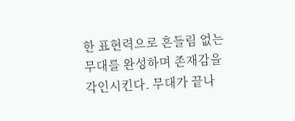한 표현력으로 흔들림 없는 무대를 완성하며 존재감을 각인시킨다. 무대가 끝나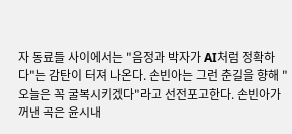자 동료들 사이에서는 "음정과 박자가 AI처럼 정확하다"는 감탄이 터져 나온다. 손빈아는 그런 춘길을 향해 "오늘은 꼭 굴복시키겠다"라고 선전포고한다. 손빈아가 꺼낸 곡은 윤시내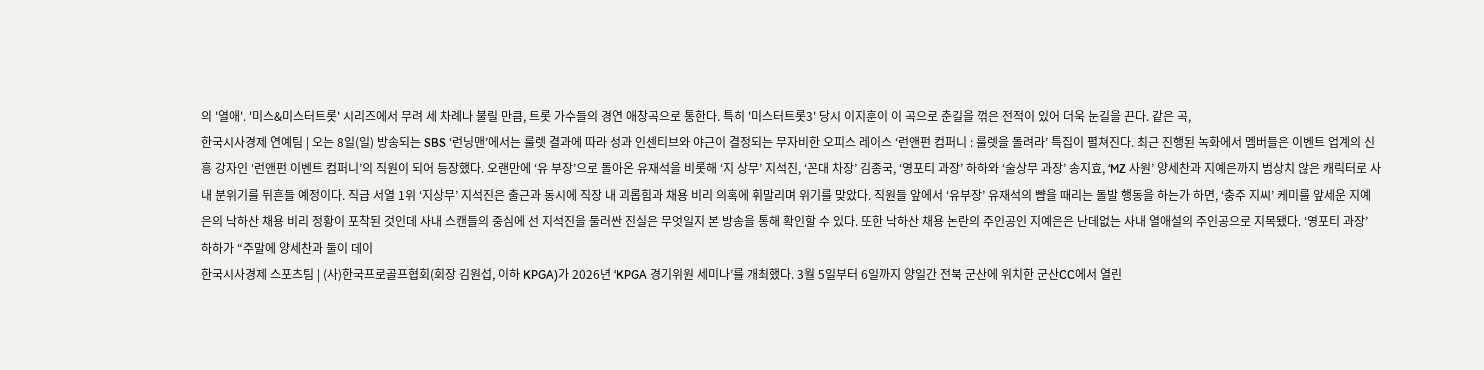의 '열애'. '미스&미스터트롯' 시리즈에서 무려 세 차례나 불릴 만큼, 트롯 가수들의 경연 애창곡으로 통한다. 특히 '미스터트롯3' 당시 이지훈이 이 곡으로 춘길을 꺾은 전적이 있어 더욱 눈길을 끈다. 같은 곡,
한국시사경제 연예팀 | 오는 8일(일) 방송되는 SBS ‘런닝맨’에서는 룰렛 결과에 따라 성과 인센티브와 야근이 결정되는 무자비한 오피스 레이스 ‘런앤펀 컴퍼니 : 룰렛을 돌려라’ 특집이 펼쳐진다. 최근 진행된 녹화에서 멤버들은 이벤트 업계의 신흥 강자인 ‘런앤펀 이벤트 컴퍼니’의 직원이 되어 등장했다. 오랜만에 ‘유 부장’으로 돌아온 유재석을 비롯해 ‘지 상무’ 지석진, ‘꼰대 차장’ 김종국, ‘영포티 과장’ 하하와 ‘술상무 과장’ 송지효, ‘MZ 사원’ 양세찬과 지예은까지 범상치 않은 캐릭터로 사내 분위기를 뒤흔들 예정이다. 직급 서열 1위 ‘지상무’ 지석진은 출근과 동시에 직장 내 괴롭힘과 채용 비리 의혹에 휘말리며 위기를 맞았다. 직원들 앞에서 ‘유부장’ 유재석의 뺨을 때리는 돌발 행동을 하는가 하면, ‘충주 지씨’ 케미를 앞세운 지예은의 낙하산 채용 비리 정황이 포착된 것인데 사내 스캔들의 중심에 선 지석진을 둘러싼 진실은 무엇일지 본 방송을 통해 확인할 수 있다. 또한 낙하산 채용 논란의 주인공인 지예은은 난데없는 사내 열애설의 주인공으로 지목됐다. ‘영포티 과장’ 하하가 “주말에 양세찬과 둘이 데이
한국시사경제 스포츠팀 | (사)한국프로골프협회(회장 김원섭, 이하 KPGA)가 2026년 ‘KPGA 경기위원 세미나’를 개최했다. 3월 5일부터 6일까지 양일간 전북 군산에 위치한 군산CC에서 열린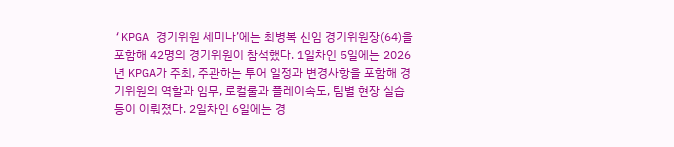‘KPGA 경기위원 세미나’에는 최병복 신임 경기위원장(64)을 포함해 42명의 경기위원이 참석했다. 1일차인 5일에는 2026년 KPGA가 주최, 주관하는 투어 일정과 변경사항을 포함해 경기위원의 역할과 임무, 로컬룰과 플레이속도, 팀별 현장 실습 등이 이뤄졌다. 2일차인 6일에는 경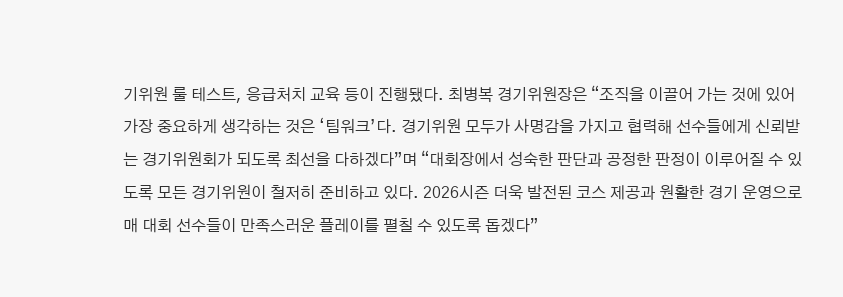기위원 룰 테스트, 응급처치 교육 등이 진행됐다. 최병복 경기위원장은 “조직을 이끌어 가는 것에 있어 가장 중요하게 생각하는 것은 ‘팀워크’다. 경기위원 모두가 사명감을 가지고 협력해 선수들에게 신뢰받는 경기위원회가 되도록 최선을 다하겠다”며 “대회장에서 성숙한 판단과 공정한 판정이 이루어질 수 있도록 모든 경기위원이 철저히 준비하고 있다. 2026시즌 더욱 발전된 코스 제공과 원활한 경기 운영으로 매 대회 선수들이 만족스러운 플레이를 펼칠 수 있도록 돕겠다”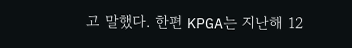고 말했다. 한편 KPGA는 지난해 12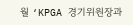월 ‘KPGA 경기위원장과